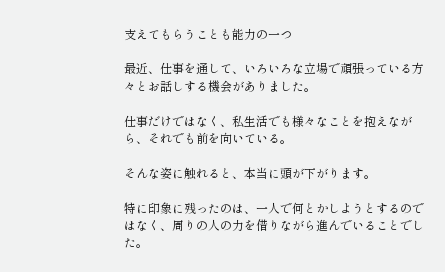支えてもらうことも能力の一つ

最近、仕事を通して、いろいろな立場で頑張っている方々とお話しする機会がありました。

仕事だけではなく、私生活でも様々なことを抱えながら、それでも前を向いている。

そんな姿に触れると、本当に頭が下がります。

特に印象に残ったのは、一人で何とかしようとするのではなく、周りの人の力を借りながら進んでいることでした。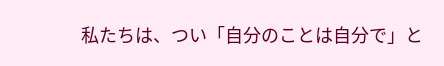私たちは、つい「自分のことは自分で」と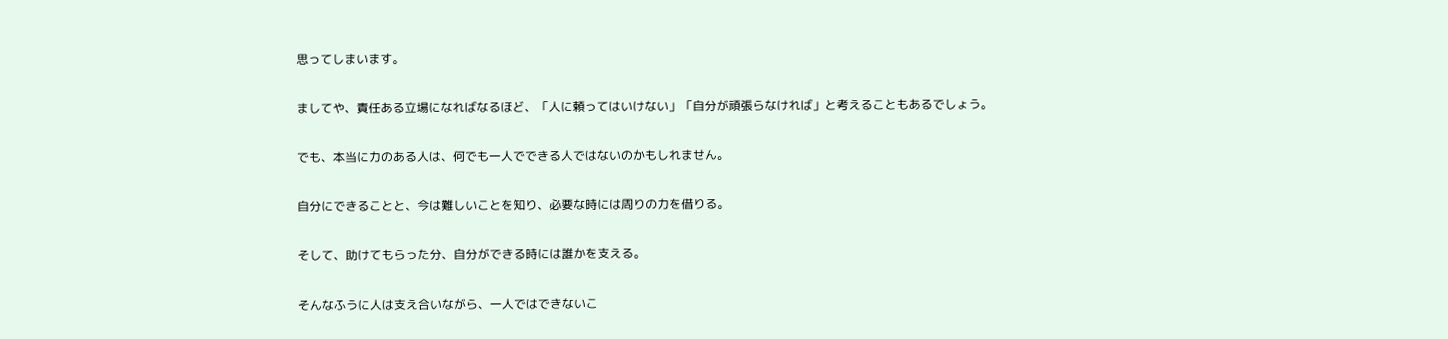思ってしまいます。

ましてや、責任ある立場になればなるほど、「人に頼ってはいけない」「自分が頑張らなければ」と考えることもあるでしょう。

でも、本当に力のある人は、何でも一人でできる人ではないのかもしれません。

自分にできることと、今は難しいことを知り、必要な時には周りの力を借りる。

そして、助けてもらった分、自分ができる時には誰かを支える。

そんなふうに人は支え合いながら、一人ではできないこ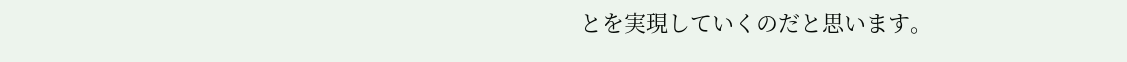とを実現していくのだと思います。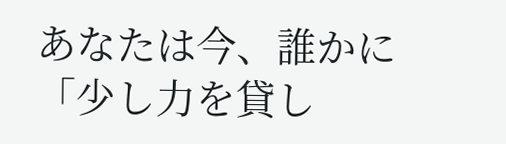あなたは今、誰かに「少し力を貸し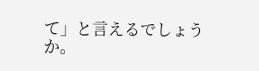て」と言えるでしょうか。